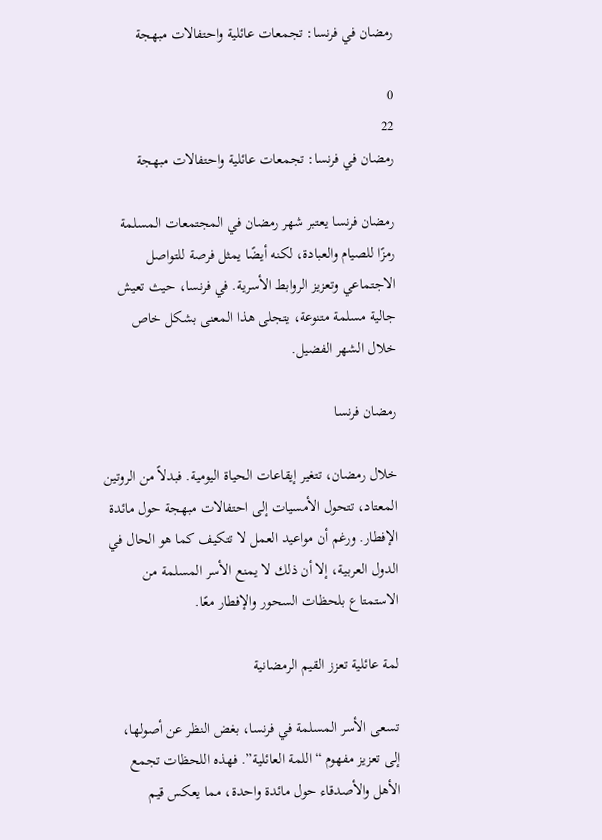رمضان في فرنسا: تجمعات عائلية واحتفالات مبهجة

0
22
رمضان في فرنسا: تجمعات عائلية واحتفالات مبهجة

رمضان فرنسا يعتبر شهر رمضان في المجتمعات المسلمة رمزًا للصيام والعبادة، لكنه أيضًا يمثل فرصة للتواصل الاجتماعي وتعزيز الروابط الأسرية. في فرنسا، حيث تعيش جالية مسلمة متنوعة، يتجلى هذا المعنى بشكل خاص خلال الشهر الفضيل.

رمضان فرنسا

خلال رمضان، تتغير إيقاعات الحياة اليومية. فبدلاً من الروتين المعتاد، تتحول الأمسيات إلى احتفالات مبهجة حول مائدة الإفطار. ورغم أن مواعيد العمل لا تتكيف كما هو الحال في الدول العربية، إلا أن ذلك لا يمنع الأسر المسلمة من الاستمتاع بلحظات السحور والإفطار معًا.

لمة عائلية تعزز القيم الرمضانية

تسعى الأسر المسلمة في فرنسا، بغض النظر عن أصولها، إلى تعزيز مفهوم “اللمة العائلية”. فهذه اللحظات تجمع الأهل والأصدقاء حول مائدة واحدة، مما يعكس قيم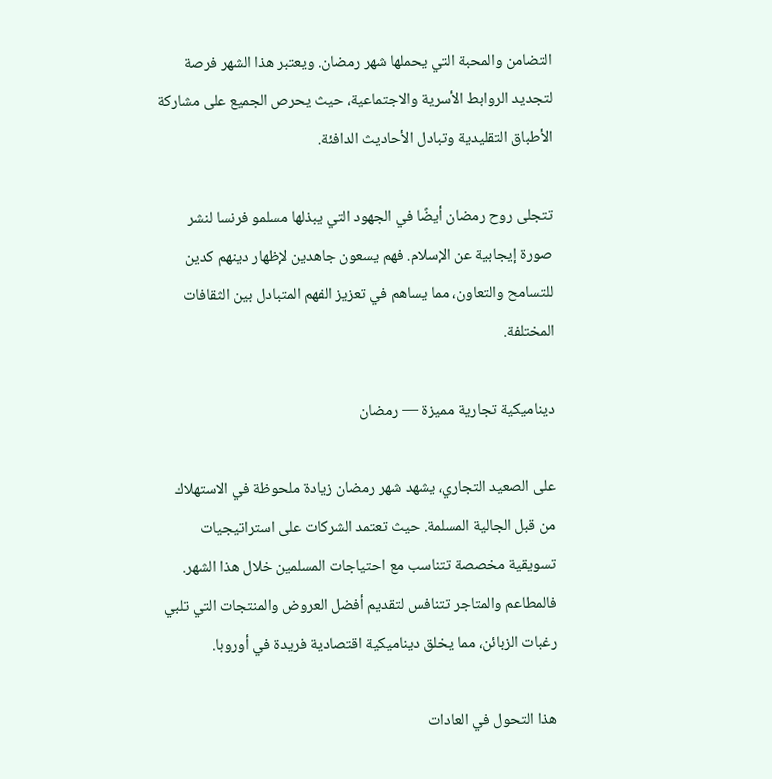التضامن والمحبة التي يحملها شهر رمضان. ويعتبر هذا الشهر فرصة لتجديد الروابط الأسرية والاجتماعية، حيث يحرص الجميع على مشاركة الأطباق التقليدية وتبادل الأحاديث الدافئة.

تتجلى روح رمضان أيضًا في الجهود التي يبذلها مسلمو فرنسا لنشر صورة إيجابية عن الإسلام. فهم يسعون جاهدين لإظهار دينهم كدين للتسامح والتعاون، مما يساهم في تعزيز الفهم المتبادل بين الثقافات المختلفة.

ديناميكية تجارية مميزة — رمضان

على الصعيد التجاري، يشهد شهر رمضان زيادة ملحوظة في الاستهلاك من قبل الجالية المسلمة. حيث تعتمد الشركات على استراتيجيات تسويقية مخصصة تتناسب مع احتياجات المسلمين خلال هذا الشهر. فالمطاعم والمتاجر تتنافس لتقديم أفضل العروض والمنتجات التي تلبي رغبات الزبائن، مما يخلق ديناميكية اقتصادية فريدة في أوروبا.

هذا التحول في العادات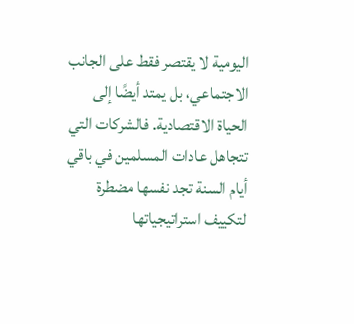اليومية لا يقتصر فقط على الجانب الاجتماعي، بل يمتد أيضًا إلى الحياة الاقتصادية. فالشركات التي تتجاهل عادات المسلمين في باقي أيام السنة تجد نفسها مضطرة لتكييف استراتيجياتها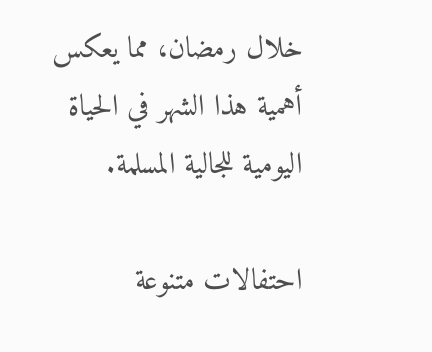خلال رمضان، مما يعكس أهمية هذا الشهر في الحياة اليومية للجالية المسلمة.

احتفالات متنوعة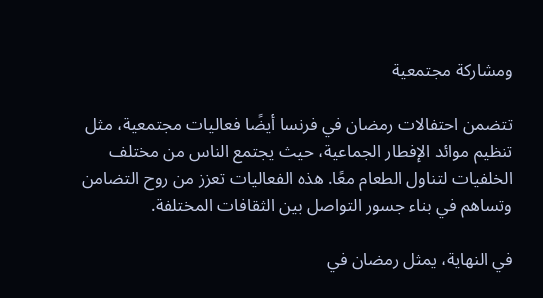ومشاركة مجتمعية

تتضمن احتفالات رمضان في فرنسا أيضًا فعاليات مجتمعية، مثل تنظيم موائد الإفطار الجماعية، حيث يجتمع الناس من مختلف الخلفيات لتناول الطعام معًا. هذه الفعاليات تعزز من روح التضامن وتساهم في بناء جسور التواصل بين الثقافات المختلفة.

في النهاية، يمثل رمضان في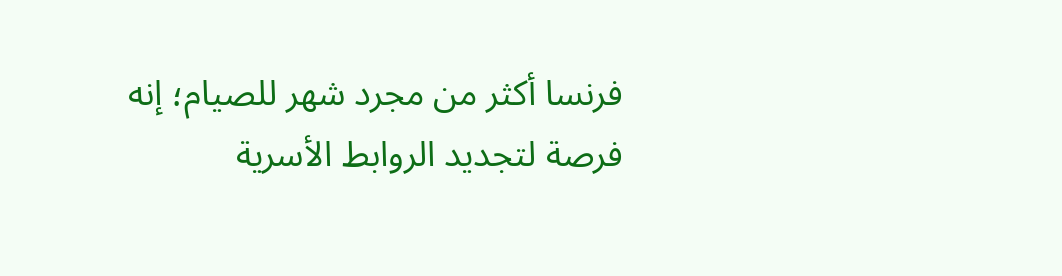فرنسا أكثر من مجرد شهر للصيام؛ إنه فرصة لتجديد الروابط الأسرية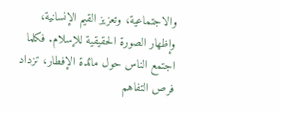والاجتماعية، وتعزيز القيم الإنسانية، وإظهار الصورة الحقيقية للإسلام. فكلما اجتمع الناس حول مائدة الإفطار، تزداد فرص التفاهم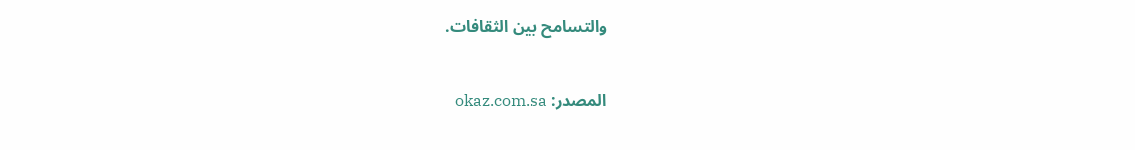والتسامح بين الثقافات.

المصدر: okaz.com.sa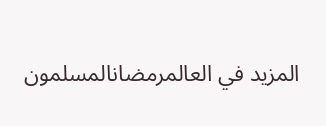المزيد في العالمرمضانالمسلمون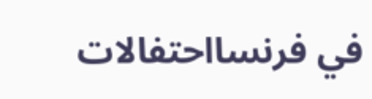في فرنسااحتفالات